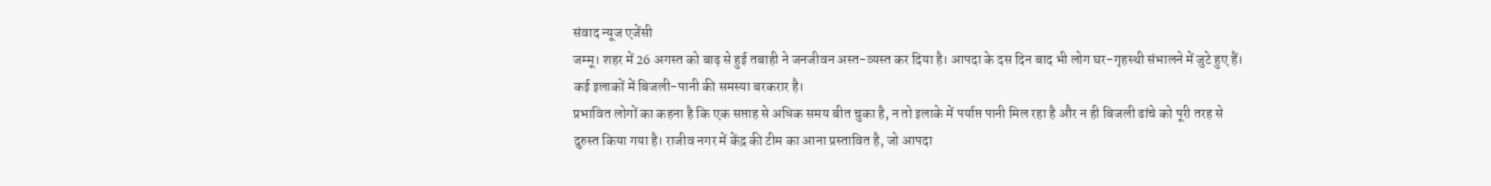संवाद न्यूज एजेंसी
जम्मू। शहर में 26 अगस्त को बाढ़ से हुई तबाही ने जनजीवन अस्त-व्यस्त कर दिया है। आपदा के दस दिन बाद भी लोग घर-गृहस्थी संभालने में जुटे हुए हैं। कई इलाकों में बिजली-पानी की समस्या बरकरार है।
प्रभावित लोगों का कहना है कि एक सप्ताह से अधिक समय बीत चुका है, न तो इलाके में पर्याप्त पानी मिल रहा है और न ही बिजली ढांचे को पूरी तरह से दुरुस्त किया गया है। राजीव नगर में केंद्र की टीम का आना प्रस्तावित है, जो आपदा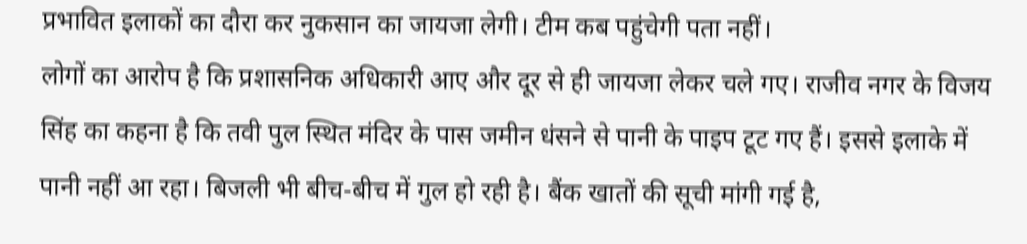प्रभावित इलाकों का दौरा कर नुकसान का जायजा लेगी। टीम कब पहुंचेगी पता नहीं।
लोगों का आरोप है कि प्रशासनिक अधिकारी आए और दूर से ही जायजा लेकर चले गए। राजीव नगर के विजय सिंह का कहना है कि तवी पुल स्थित मंदिर के पास जमीन धंसने से पानी के पाइप टूट गए हैं। इससे इलाके में पानी नहीं आ रहा। बिजली भी बीच-बीच में गुल हो रही है। बैंक खातों की सूची मांगी गई है,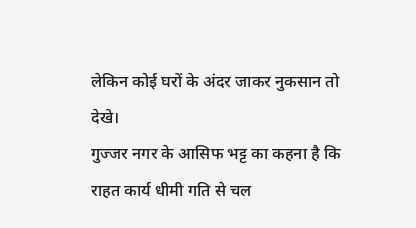लेकिन कोई घरों के अंदर जाकर नुकसान तो देखे।
गुज्जर नगर के आसिफ भट्ट का कहना है कि राहत कार्य धीमी गति से चल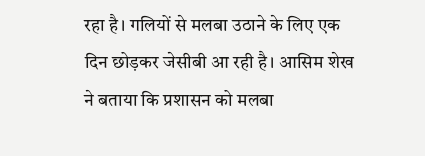रहा है। गलियों से मलबा उठाने के लिए एक दिन छोड़कर जेसीबी आ रही है। आसिम शेख ने बताया कि प्रशासन को मलबा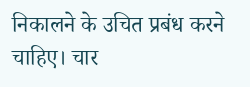निकालने के उचित प्रबंध करने चाहिए। चार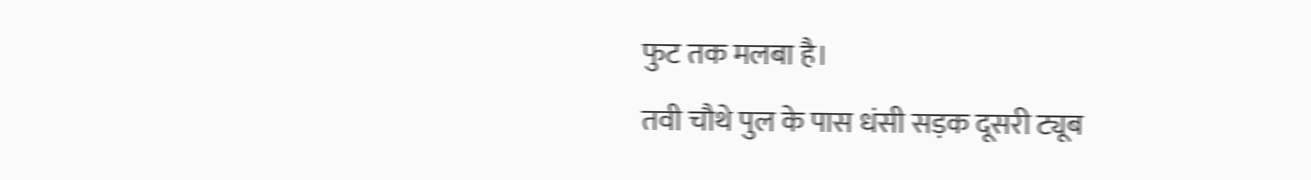फुट तक मलबा है।
तवी चौथे पुल के पास धंसी सड़क दूसरी ट्यूब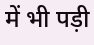में भी पड़ी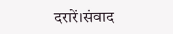दरारें।संवाद